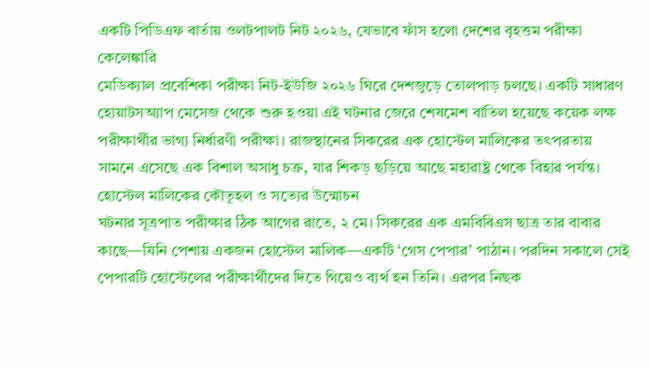একটি পিডিএফ বার্তায় ওলটপালট নিট ২০২৬, যেভাবে ফাঁস হলো দেশের বৃহত্তম পরীক্ষা কেলেঙ্কারি
মেডিক্যাল প্রবেশিকা পরীক্ষা নিট-ইউজি ২০২৬ ঘিরে দেশজুড়ে তোলপাড় চলছে। একটি সাধারণ হোয়াটসঅ্যাপ মেসেজ থেকে শুরু হওয়া এই ঘটনার জেরে শেষমেশ বাতিল হয়েছে কয়েক লক্ষ পরীক্ষার্থীর ভাগ্য নির্ধারণী পরীক্ষা। রাজস্থানের সিকরের এক হোস্টেল মালিকের তৎপরতায় সামনে এসেছে এক বিশাল অসাধু চক্র, যার শিকড় ছড়িয়ে আছে মহারাষ্ট্র থেকে বিহার পর্যন্ত।
হোস্টেল মালিকের কৌতূহল ও সত্যের উন্মোচন
ঘটনার সূত্রপাত পরীক্ষার ঠিক আগের রাতে, ২ মে। সিকরের এক এমবিবিএস ছাত্র তার বাবার কাছে—যিনি পেশায় একজন হোস্টেল মালিক—একটি ‘গেস পেপার’ পাঠান। পরদিন সকালে সেই পেপারটি হোস্টেলের পরীক্ষার্থীদের দিতে গিয়েও ব্যর্থ হন তিনি। এরপর নিছক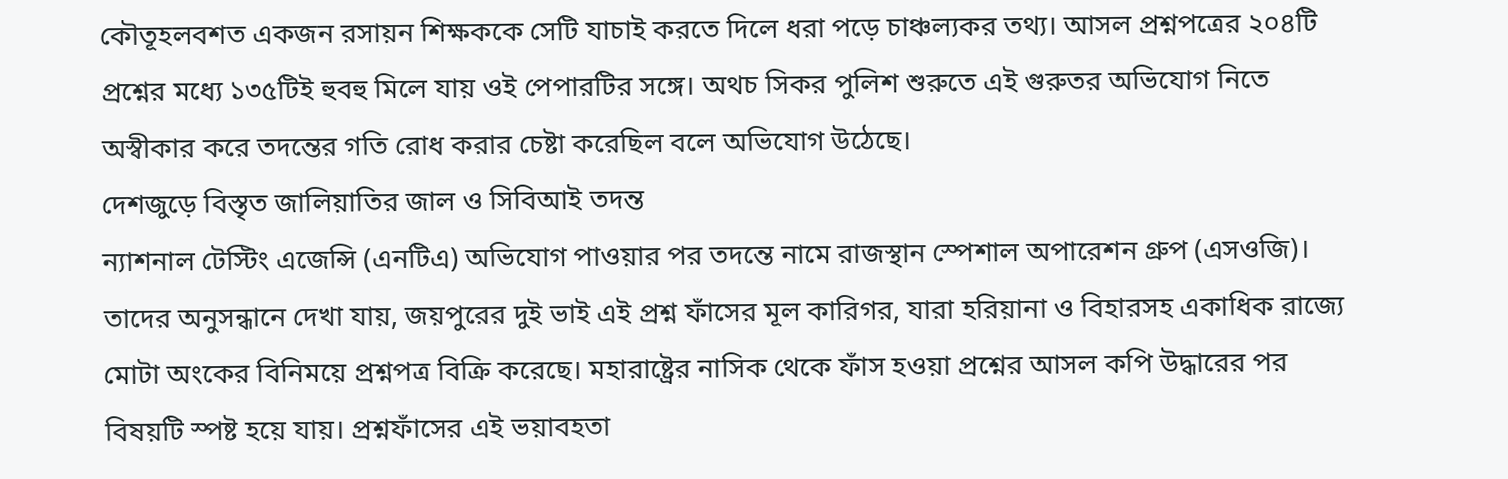কৌতূহলবশত একজন রসায়ন শিক্ষককে সেটি যাচাই করতে দিলে ধরা পড়ে চাঞ্চল্যকর তথ্য। আসল প্রশ্নপত্রের ২০৪টি প্রশ্নের মধ্যে ১৩৫টিই হুবহু মিলে যায় ওই পেপারটির সঙ্গে। অথচ সিকর পুলিশ শুরুতে এই গুরুতর অভিযোগ নিতে অস্বীকার করে তদন্তের গতি রোধ করার চেষ্টা করেছিল বলে অভিযোগ উঠেছে।
দেশজুড়ে বিস্তৃত জালিয়াতির জাল ও সিবিআই তদন্ত
ন্যাশনাল টেস্টিং এজেন্সি (এনটিএ) অভিযোগ পাওয়ার পর তদন্তে নামে রাজস্থান স্পেশাল অপারেশন গ্রুপ (এসওজি)। তাদের অনুসন্ধানে দেখা যায়, জয়পুরের দুই ভাই এই প্রশ্ন ফাঁসের মূল কারিগর, যারা হরিয়ানা ও বিহারসহ একাধিক রাজ্যে মোটা অংকের বিনিময়ে প্রশ্নপত্র বিক্রি করেছে। মহারাষ্ট্রের নাসিক থেকে ফাঁস হওয়া প্রশ্নের আসল কপি উদ্ধারের পর বিষয়টি স্পষ্ট হয়ে যায়। প্রশ্নফাঁসের এই ভয়াবহতা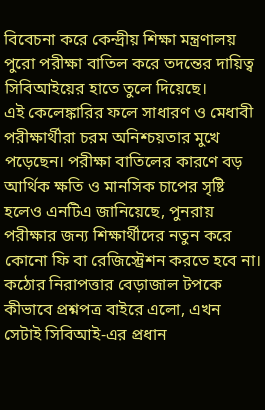বিবেচনা করে কেন্দ্রীয় শিক্ষা মন্ত্রণালয় পুরো পরীক্ষা বাতিল করে তদন্তের দায়িত্ব সিবিআইয়ের হাতে তুলে দিয়েছে।
এই কেলেঙ্কারির ফলে সাধারণ ও মেধাবী পরীক্ষার্থীরা চরম অনিশ্চয়তার মুখে পড়েছেন। পরীক্ষা বাতিলের কারণে বড় আর্থিক ক্ষতি ও মানসিক চাপের সৃষ্টি হলেও এনটিএ জানিয়েছে, পুনরায় পরীক্ষার জন্য শিক্ষার্থীদের নতুন করে কোনো ফি বা রেজিস্ট্রেশন করতে হবে না। কঠোর নিরাপত্তার বেড়াজাল টপকে কীভাবে প্রশ্নপত্র বাইরে এলো, এখন সেটাই সিবিআই-এর প্রধান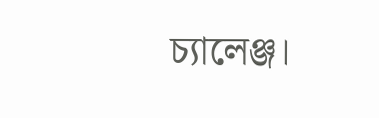চ্যালেঞ্জ।